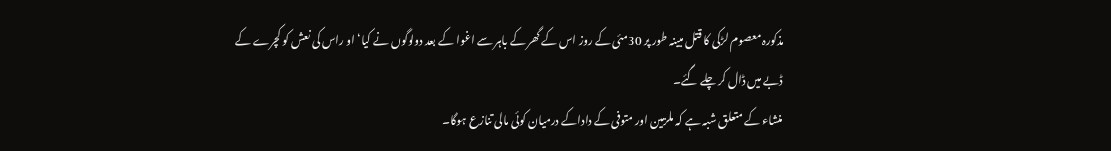مذکورہ معصوم لڑکی کا قتل مبینہ طور پر 30مئی کے روز اس کے گھر کے باہر سے اغوا کے بعد دولوگوں نے کیا‘ او راس کی نعش کو کچرے کے ڈبے میں ڈال کر چلے گئے۔
منشاء کے متعلق شبہ ہے کہ ملزمین اور متوفی کے داداکے درمیان کوئی مالی تنازع ہوگا۔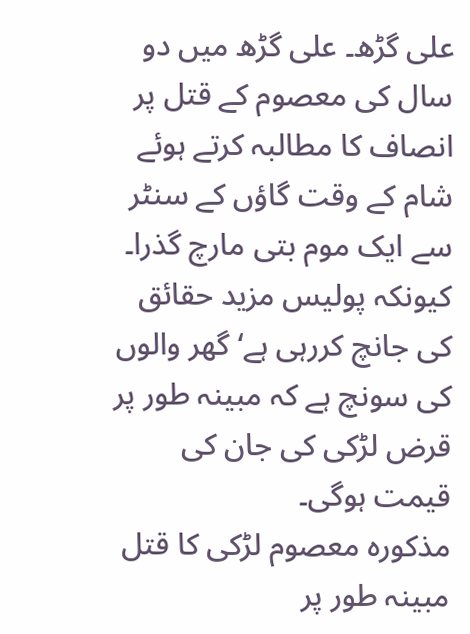علی گڑھ۔ علی گڑھ میں دو سال کی معصوم کے قتل پر انصاف کا مطالبہ کرتے ہوئے شام کے وقت گاؤں کے سنٹر سے ایک موم بتی مارچ گذرا۔
کیونکہ پولیس مزید حقائق کی جانچ کررہی ہے‘ گھر والوں کی سونچ ہے کہ مبینہ طور پر قرض لڑکی کی جان کی قیمت ہوگی۔
مذکورہ معصوم لڑکی کا قتل مبینہ طور پر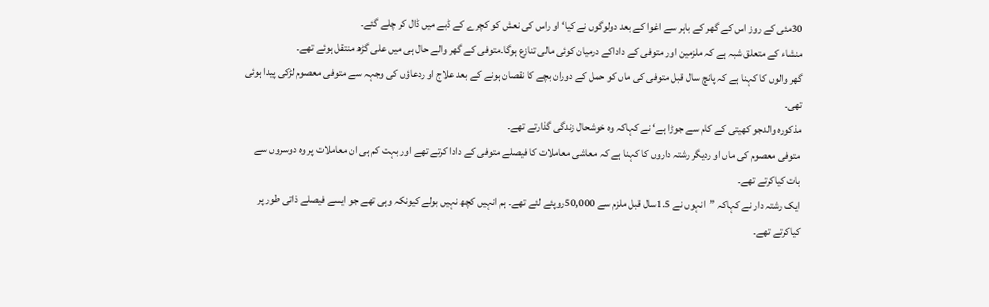30مئی کے روز اس کے گھر کے باہر سے اغوا کے بعد دولوگوں نے کیا‘ او راس کی نعش کو کچرے کے ڈبے میں ڈال کر چلے گئے۔
منشاء کے متعلق شبہ ہے کہ ملزمین اور متوفی کے داداکے درمیان کوئی مالی تنازع ہوگا۔متوفی کے گھر والے حال ہی میں علی گڑھ منتقل ہوئے تھے۔
گھر والوں کا کہنا ہے کہ پانچ سال قبل متوفی کی ماں کو حمل کے دوران بچے کا نقصان ہونے کے بعد علاج او ردعاؤں کی وجہہ سے متوفی معصوم لڑکی پیدا ہوئی تھی۔
مذکورہ والدجو کھیتی کے کام سے جوڑا ہے‘ نے کہاکہ وہ خوشحال زندگی گذارتے تھے۔
متوفی معصوم کی ماں او ردیگر رشتہ داروں کا کہنا ہے کہ معاشی معاملات کا فیصلے متوفی کے دادا کرتے تھے اور بہت کم ہی ان معاملات پر وہ دوسروں سے بات کیاکرتے تھے۔
ایک رشتہ دار نے کہاکہ ”انہوں نے 1.5سال قبل ملزم سے 50,000روپئے لئے تھے۔ ہم انہیں کچھ نہیں بولے کیونکہ وہی تھے جو ایسے فیصلے ذاتی طور پر کیاکرتے تھے۔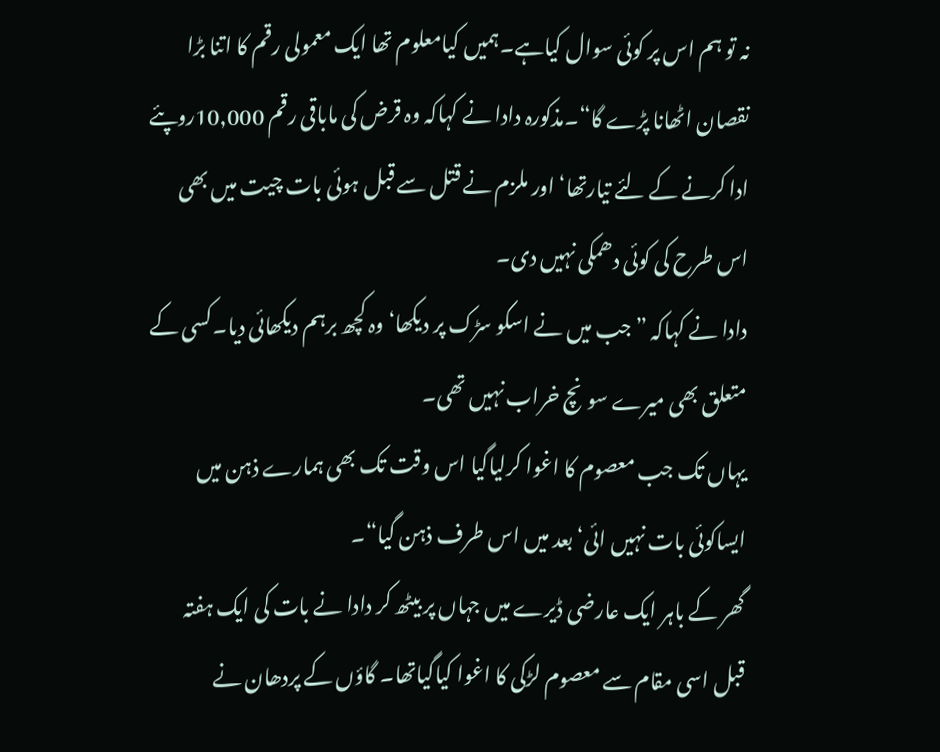نہ تو ہم اس پر کوئی سوال کیاہے۔ہمیں کیامعلوم تھا ایک معمولی رقم کا اتنا بڑا نقصان اٹھانا پڑے گا“۔مذکورہ دادا نے کہاکہ وہ قرض کی ماباقی رقم 10,000روپئے ادا کرنے کے لئے تیارتھا‘ اور ملزم نے قتل سے قبل ہوئی بات چیت میں بھی اس طرح کی کوئی دھمکی نہیں دی۔
دادا نے کہاکہ ”جب میں نے اسکو سڑک پر دیکھا‘ وہ کچھ برہم دیکھائی دیا۔کسی کے متعلق بھی میرے سونچ خراب نہیں تھی۔
یہاں تک جب معصوم کا اغوا کرلیاگیا اس وقت تک بھی ہمارے ذہن میں ایساکوئی بات نہیں ائی‘ بعد میں اس طرف ذہن گیا“۔
گھر کے باہر ایک عارضی ڈیرے میں جہاں پر بیٹھ کر دادا نے بات کی ایک ہفتہ قبل اسی مقام سے معصوم لڑکی کا اغوا کیاگیاتھا۔ گاؤں کے پردھان نے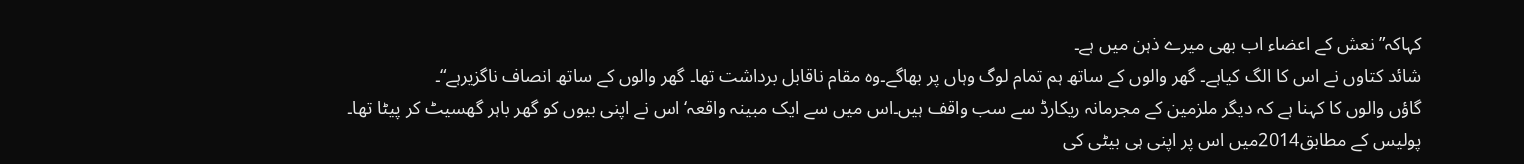کہاکہ”نعش کے اعضاء اب بھی میرے ذہن میں ہے۔
شائد کتاوں نے اس کا الگ کیاہے۔ گھر والوں کے ساتھ ہم تمام لوگ وہاں پر بھاگے۔وہ مقام ناقابل برداشت تھا۔ گھر والوں کے ساتھ انصاف ناگزیرہے“۔
گاؤں والوں کا کہنا ہے کہ دیگر ملزمین کے مجرمانہ ریکارڈ سے سب واقف ہیں۔اس میں سے ایک مبینہ واقعہ‘ اس نے اپنی بیوں کو گھر باہر گھسیٹ کر پیٹا تھا۔
پولیس کے مطابق2014میں اس پر اپنی ہی بیٹی کی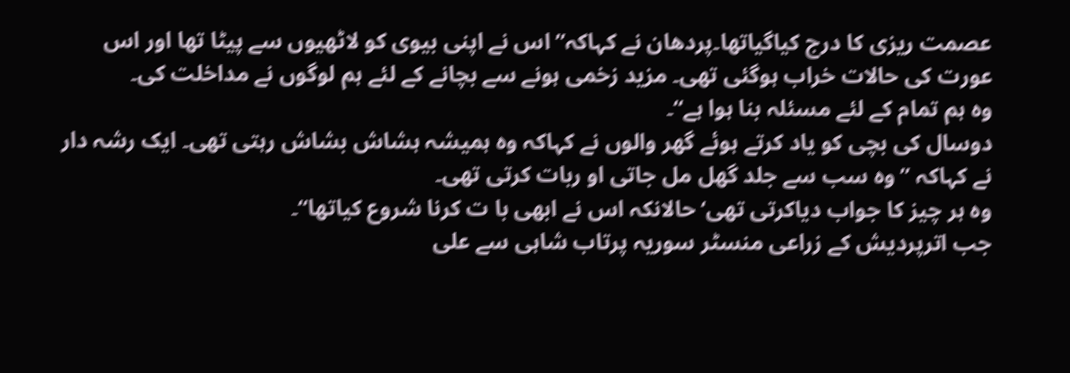عصمت ریزی کا درج کیاگیاتھا۔پردھان نے کہاکہ”اس نے اپنی بیوی کو لاٹھیوں سے پیٹا تھا اور اس عورت کی حالات خراب ہوگئی تھی۔ مزید زخمی ہونے سے بچانے کے لئے ہم لوگوں نے مداخلت کی۔
وہ ہم تمام کے لئے مسئلہ بنا ہوا ہے“۔
دوسال کی بچی کو یاد کرتے ہوئے گھر والوں نے کہاکہ وہ ہمیشہ ہشاش بشاش رہتی تھی۔ ایک رشہ دار نے کہاکہ ”وہ سب سے جلد گھل مل جاتی او ربات کرتی تھی۔
وہ ہر چیز کا جواب دیاکرتی تھی‘ حالانکہ اس نے ابھی با ت کرنا شروع کیاتھا“۔
جب اترپردیش کے زراعی منسٹر سوریہ پرتاب شاہی سے علی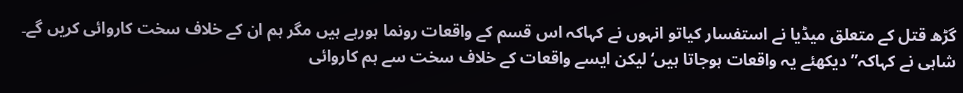گڑھ قتل کے متعلق میڈیا نے استفسار کیاتو انہوں نے کہاکہ اس قسم کے واقعات رونما ہورہے ہیں مگر ہم ان کے خلاف سخت کاروائی کریں گے۔
شاہی نے کہاکہ”دیکھئے یہ واقعات ہوجاتا ہیں‘ لیکن ایسے واقعات کے خلاف سخت سے ہم کاروائی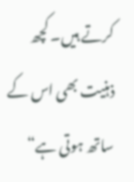کرتے ہیں۔ کچھ ذہنیت بھی اس کے ساتھ ہوتی ہے“